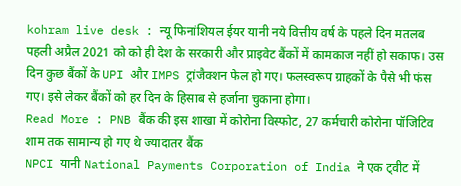kohram live desk : न्यू फिनांशियल ईयर यानी नये वित्तीय वर्ष के पहले दिन मतलब पहली अप्रैल 2021 को को ही देश के सरकारी और प्राइवेट बैंकों में कामकाज नहीं हो सकाफ। उस दिन कुछ बैंकों के UPI और IMPS ट्रांजैक्शन फेल हो गए। फलस्वरूप ग्राहकों के पैसे भी फंस गए। इसे लेकर बैंकों को हर दिन के हिसाब से हर्जाना चुकाना होगा।
Read More : PNB बैंक की इस शाखा में कोरोना विस्फोट, 27 कर्मचारी कोरोना पॉजिटिव
शाम तक सामान्य हो गए थे ज्यादातर बैंक
NPCI यानी National Payments Corporation of India ने एक ट्वीट में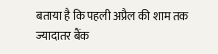बताया है कि पहली अप्रैल की शाम तक ज्यादातर बैंक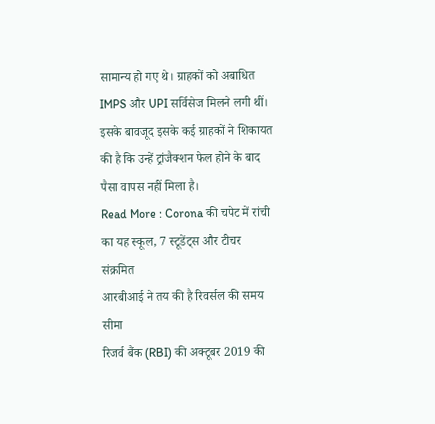सामान्य हो गए थे। ग्राहकों को अबाधित IMPS और UPI सर्विसेज मिलने लगी थीं। इसके बावजूद इसके कई ग्राहकों ने शिकायत की है कि उन्हें ट्रांजैक्शन फेल होने के बाद पैसा वापस नहीं मिला है।
Read More : Corona की चपेट में रांची का यह स्कूल, 7 स्टूडेंट्स और टीचर संक्रमित
आरबीआई ने तय की है रिवर्सल की समय सीमा
रिजर्व बैंक (RBI) की अक्टूबर 2019 की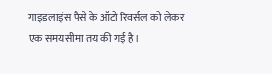गाइडलाइंस पैसे के ऑटो रिवर्सल को लेकर एक समयसीमा तय की गई है।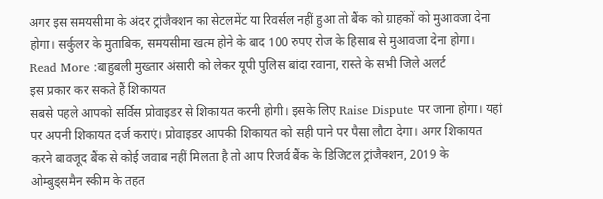अगर इस समयसीमा के अंदर ट्रांजैक्शन का सेटलमेंट या रिवर्सल नहीं हुआ तो बैंक को ग्राहकों को मुआवजा देना होगा। सर्कुलर के मुताबिक, समयसीमा खत्म होने के बाद 100 रुपए रोज के हिसाब से मुआवजा देना होगा।
Read More :बाहुबली मुख्तार अंसारी को लेकर यूपी पुलिस बांदा रवाना, रास्ते के सभी जिले अलर्ट
इस प्रकार कर सकते हैं शिकायत
सबसे पहले आपको सर्विस प्रोवाइडर से शिकायत करनी होगी। इसके लिए Raise Dispute पर जाना होगा। यहां पर अपनी शिकायत दर्ज कराएं। प्रोवाइडर आपकी शिकायत को सही पाने पर पैसा लौटा देगा। अगर शिकायत करने बावजूद बैंक से कोई जवाब नहीं मिलता है तो आप रिजर्व बैंक के डिजिटल ट्रांजैक्शन, 2019 के ओम्बुड्समैन स्कीम के तहत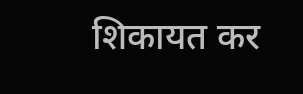शिकायत कर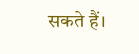सकते हैं।